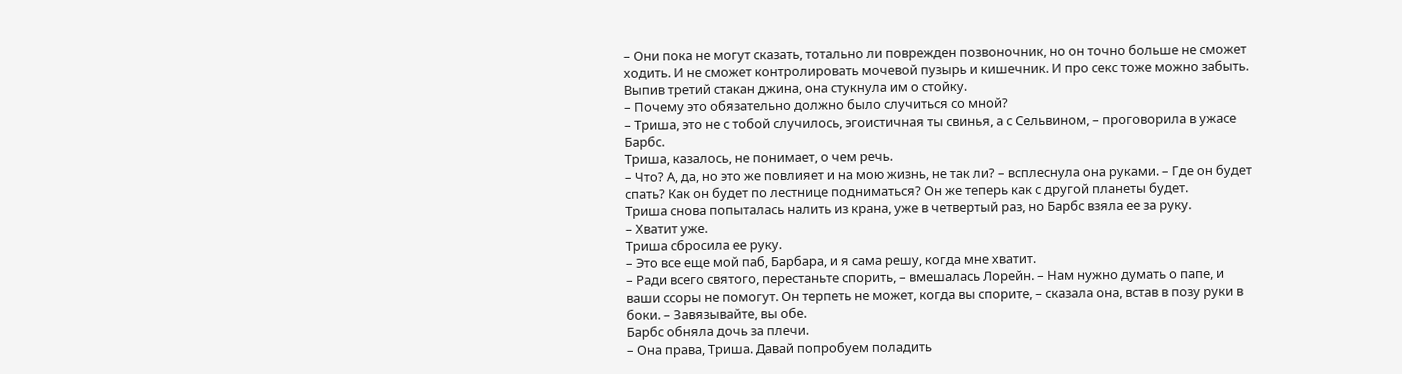– Они пока не могут сказать, тотально ли поврежден позвоночник, но он точно больше не сможет ходить. И не сможет контролировать мочевой пузырь и кишечник. И про секс тоже можно забыть.
Выпив третий стакан джина, она стукнула им о стойку.
– Почему это обязательно должно было случиться со мной?
– Триша, это не с тобой случилось, эгоистичная ты свинья, а с Сельвином, – проговорила в ужасе Барбс.
Триша, казалось, не понимает, о чем речь.
– Что? А, да, но это же повлияет и на мою жизнь, не так ли? – всплеснула она руками. – Где он будет спать? Как он будет по лестнице подниматься? Он же теперь как с другой планеты будет.
Триша снова попыталась налить из крана, уже в четвертый раз, но Барбс взяла ее за руку.
– Хватит уже.
Триша сбросила ее руку.
– Это все еще мой паб, Барбара, и я сама решу, когда мне хватит.
– Ради всего святого, перестаньте спорить, – вмешалась Лорейн. – Нам нужно думать о папе, и ваши ссоры не помогут. Он терпеть не может, когда вы спорите, – сказала она, встав в позу руки в боки. – Завязывайте, вы обе.
Барбс обняла дочь за плечи.
– Она права, Триша. Давай попробуем поладить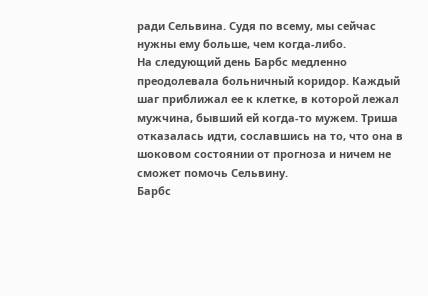ради Сельвина. Судя по всему, мы сейчас нужны ему больше, чем когда-либо.
На следующий день Барбс медленно преодолевала больничный коридор. Каждый шаг приближал ее к клетке, в которой лежал мужчина, бывший ей когда-то мужем. Триша отказалась идти, сославшись на то, что она в шоковом состоянии от прогноза и ничем не сможет помочь Сельвину.
Барбс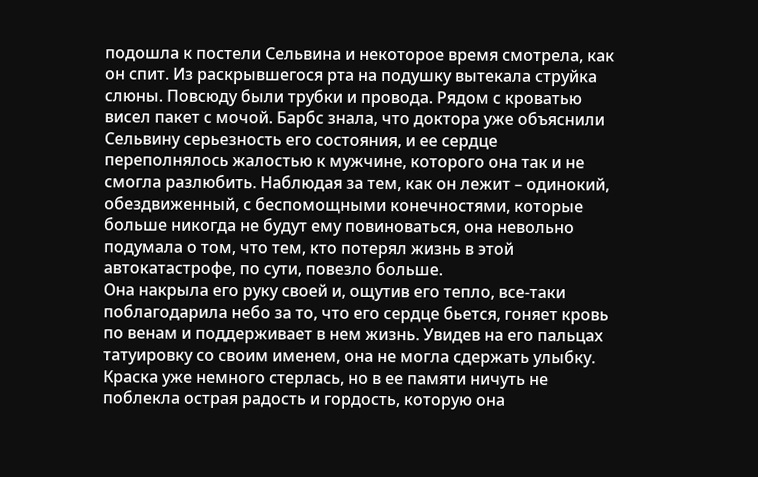подошла к постели Сельвина и некоторое время смотрела, как он спит. Из раскрывшегося рта на подушку вытекала струйка слюны. Повсюду были трубки и провода. Рядом с кроватью висел пакет с мочой. Барбс знала, что доктора уже объяснили Сельвину серьезность его состояния, и ее сердце переполнялось жалостью к мужчине, которого она так и не смогла разлюбить. Наблюдая за тем, как он лежит – одинокий, обездвиженный, с беспомощными конечностями, которые больше никогда не будут ему повиноваться, она невольно подумала о том, что тем, кто потерял жизнь в этой автокатастрофе, по сути, повезло больше.
Она накрыла его руку своей и, ощутив его тепло, все-таки поблагодарила небо за то, что его сердце бьется, гоняет кровь по венам и поддерживает в нем жизнь. Увидев на его пальцах татуировку со своим именем, она не могла сдержать улыбку. Краска уже немного стерлась, но в ее памяти ничуть не поблекла острая радость и гордость, которую она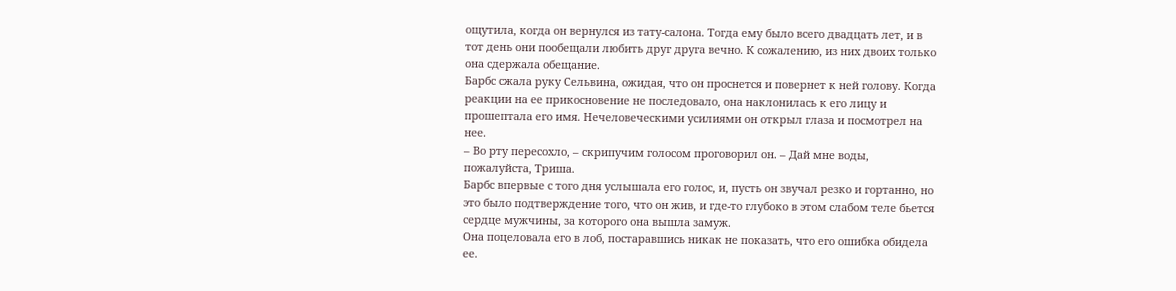ощутила, когда он вернулся из тату-салона. Тогда ему было всего двадцать лет, и в тот день они пообещали любить друг друга вечно. К сожалению, из них двоих только она сдержала обещание.
Барбс сжала руку Сельвина, ожидая, что он проснется и повернет к ней голову. Когда реакции на ее прикосновение не последовало, она наклонилась к его лицу и прошептала его имя. Нечеловеческими усилиями он открыл глаза и посмотрел на нее.
– Во рту пересохло, – скрипучим голосом проговорил он. – Дай мне воды, пожалуйста, Триша.
Барбс впервые с того дня услышала его голос, и, пусть он звучал резко и гортанно, но это было подтверждение того, что он жив, и где-то глубоко в этом слабом теле бьется сердце мужчины, за которого она вышла замуж.
Она поцеловала его в лоб, постаравшись никак не показать, что его ошибка обидела ее.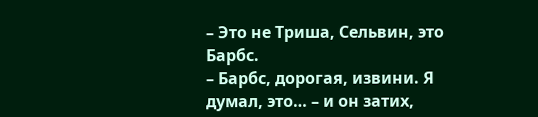– Это не Триша, Сельвин, это Барбс.
– Барбс, дорогая, извини. Я думал, это… – и он затих,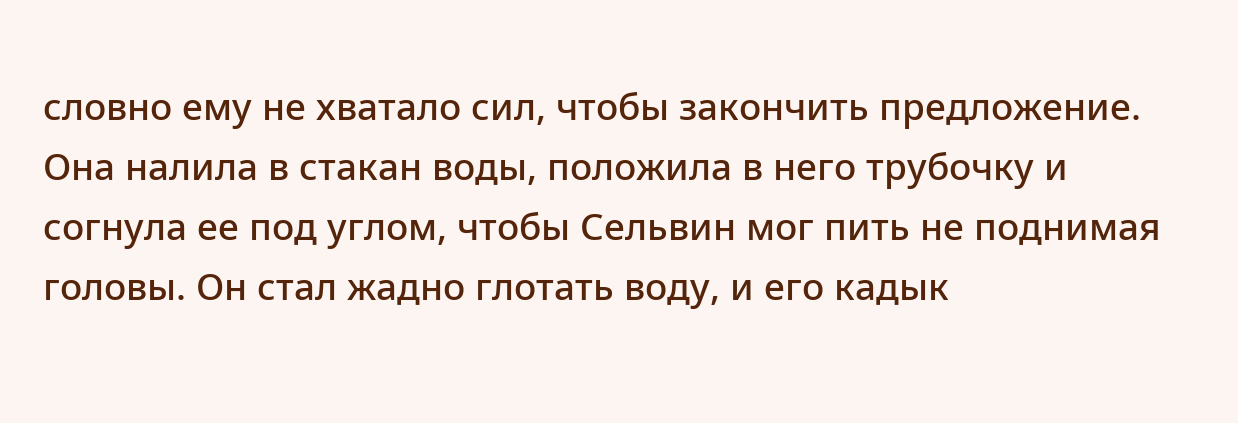словно ему не хватало сил, чтобы закончить предложение.
Она налила в стакан воды, положила в него трубочку и согнула ее под углом, чтобы Сельвин мог пить не поднимая головы. Он стал жадно глотать воду, и его кадык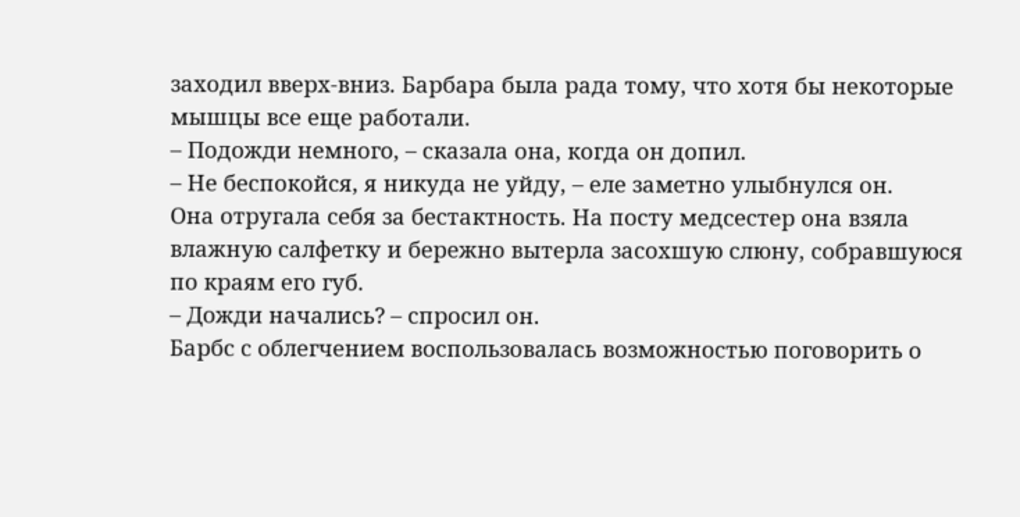заходил вверх-вниз. Барбара была рада тому, что хотя бы некоторые мышцы все еще работали.
– Подожди немного, – сказала она, когда он допил.
– Не беспокойся, я никуда не уйду, – еле заметно улыбнулся он.
Она отругала себя за бестактность. На посту медсестер она взяла влажную салфетку и бережно вытерла засохшую слюну, собравшуюся по краям его губ.
– Дожди начались? – спросил он.
Барбс с облегчением воспользовалась возможностью поговорить о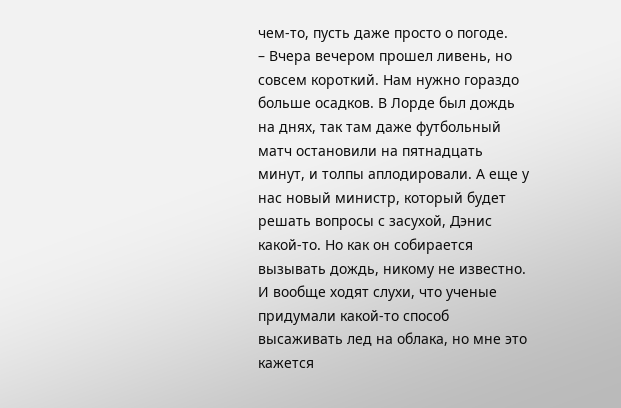чем-то, пусть даже просто о погоде.
– Вчера вечером прошел ливень, но совсем короткий. Нам нужно гораздо больше осадков. В Лорде был дождь на днях, так там даже футбольный матч остановили на пятнадцать минут, и толпы аплодировали. А еще у нас новый министр, который будет решать вопросы с засухой, Дэнис какой-то. Но как он собирается вызывать дождь, никому не известно. И вообще ходят слухи, что ученые придумали какой-то способ высаживать лед на облака, но мне это кажется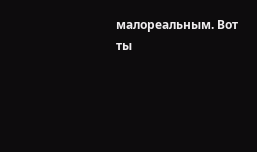малореальным. Вот ты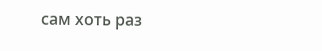сам хоть раз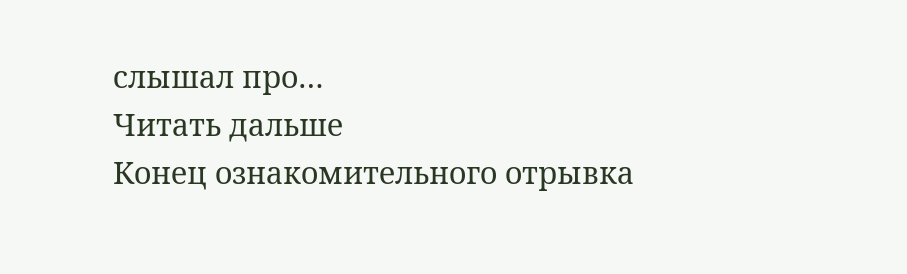слышал про…
Читать дальше
Конец ознакомительного отрывка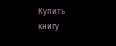Купить книгу